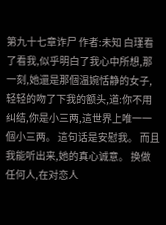第九十七章诈尸 作者:未知 白瑾看了看我,似乎明白了我心中所想,那一刻,她還是那個温婉恬静的女子,轻轻的吻了下我的额头,道:你不用纠结,你是小三两,這世界上唯一一個小三两。 這句话是安慰我。 而且我能听出来,她的真心诚意。 换做任何人,在对恋人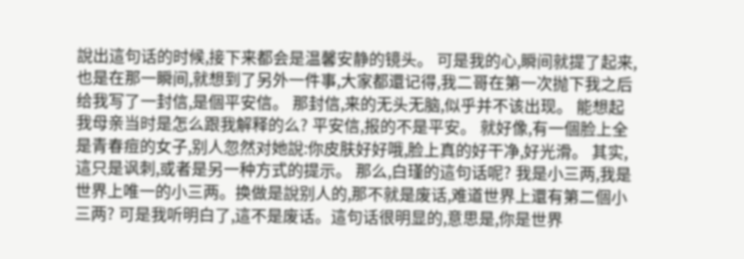說出這句话的时候,接下来都会是温馨安静的镜头。 可是我的心,瞬间就提了起来,也是在那一瞬间,就想到了另外一件事,大家都還记得,我二哥在第一次抛下我之后给我写了一封信,是個平安信。 那封信,来的无头无脑,似乎并不该出现。 能想起我母亲当时是怎么跟我解释的么? 平安信,报的不是平安。 就好像,有一個脸上全是青春痘的女子,别人忽然对她說:你皮肤好好哦,脸上真的好干净,好光滑。 其实,這只是讽刺,或者是另一种方式的提示。 那么,白瑾的這句话呢? 我是小三两,我是世界上唯一的小三两。换做是說别人的,那不就是废话,难道世界上還有第二個小三两? 可是我听明白了,這不是废话。這句话很明显的,意思是,你是世界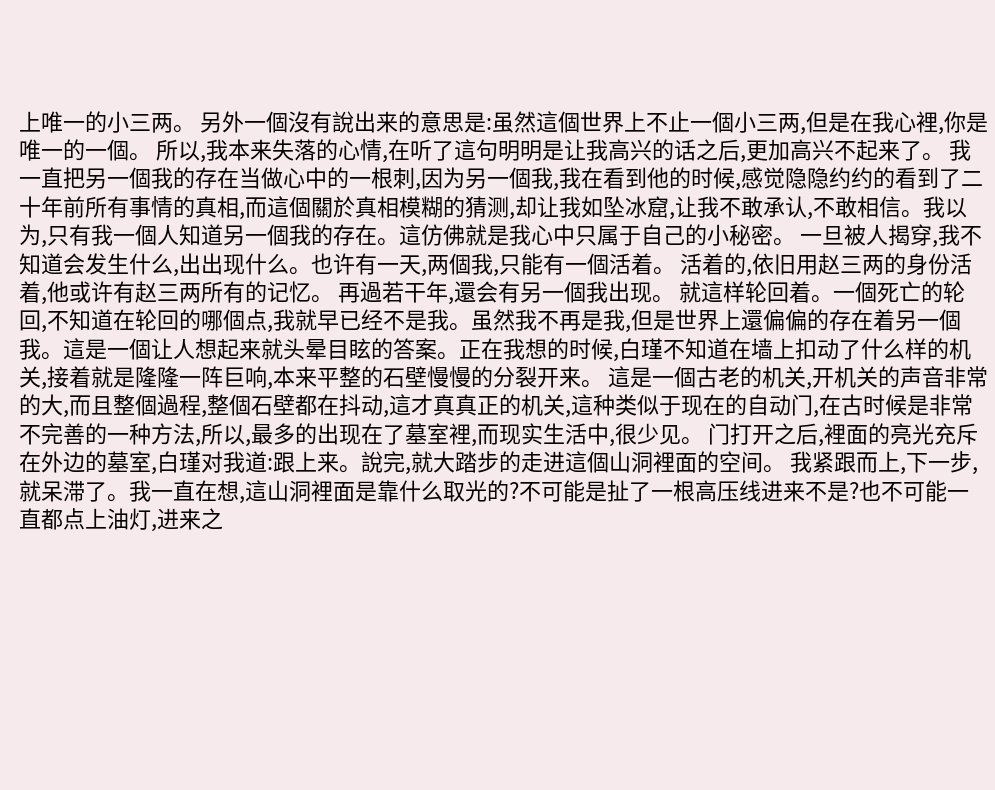上唯一的小三两。 另外一個沒有說出来的意思是:虽然這個世界上不止一個小三两,但是在我心裡,你是唯一的一個。 所以,我本来失落的心情,在听了這句明明是让我高兴的话之后,更加高兴不起来了。 我一直把另一個我的存在当做心中的一根刺,因为另一個我,我在看到他的时候,感觉隐隐约约的看到了二十年前所有事情的真相,而這個關於真相模糊的猜测,却让我如坠冰窟,让我不敢承认,不敢相信。我以为,只有我一個人知道另一個我的存在。這仿佛就是我心中只属于自己的小秘密。 一旦被人揭穿,我不知道会发生什么,出出现什么。也许有一天,两個我,只能有一個活着。 活着的,依旧用赵三两的身份活着,他或许有赵三两所有的记忆。 再過若干年,還会有另一個我出现。 就這样轮回着。一個死亡的轮回,不知道在轮回的哪個点,我就早已经不是我。虽然我不再是我,但是世界上還偏偏的存在着另一個我。這是一個让人想起来就头晕目眩的答案。正在我想的时候,白瑾不知道在墙上扣动了什么样的机关,接着就是隆隆一阵巨响,本来平整的石壁慢慢的分裂开来。 這是一個古老的机关,开机关的声音非常的大,而且整個過程,整個石壁都在抖动,這才真真正的机关,這种类似于现在的自动门,在古时候是非常不完善的一种方法,所以,最多的出现在了墓室裡,而现实生活中,很少见。 门打开之后,裡面的亮光充斥在外边的墓室,白瑾对我道:跟上来。說完,就大踏步的走进這個山洞裡面的空间。 我紧跟而上,下一步,就呆滞了。我一直在想,這山洞裡面是靠什么取光的?不可能是扯了一根高压线进来不是?也不可能一直都点上油灯,进来之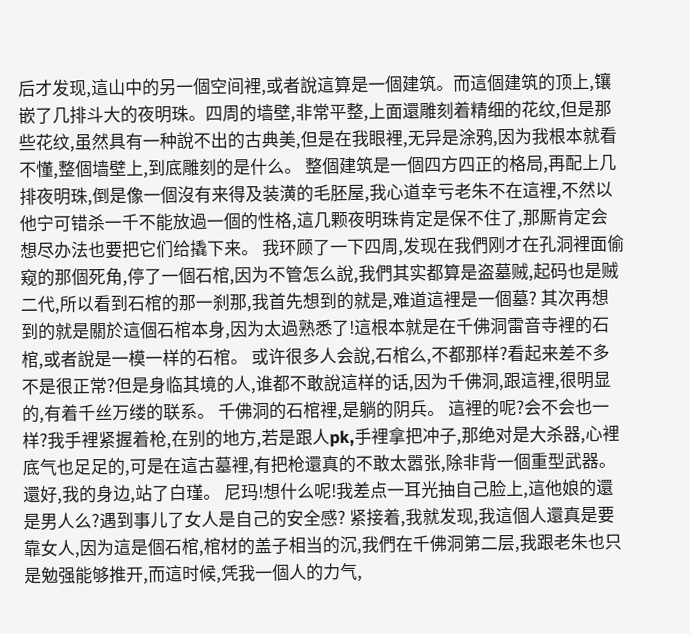后才发现,這山中的另一個空间裡,或者說這算是一個建筑。而這個建筑的顶上,镶嵌了几排斗大的夜明珠。四周的墙壁,非常平整,上面還雕刻着精细的花纹,但是那些花纹,虽然具有一种說不出的古典美,但是在我眼裡,无异是涂鸦,因为我根本就看不懂,整個墙壁上,到底雕刻的是什么。 整個建筑是一個四方四正的格局,再配上几排夜明珠,倒是像一個沒有来得及装潢的毛胚屋,我心道幸亏老朱不在這裡,不然以他宁可错杀一千不能放過一個的性格,這几颗夜明珠肯定是保不住了,那厮肯定会想尽办法也要把它们给撬下来。 我环顾了一下四周,发现在我們刚才在孔洞裡面偷窥的那個死角,停了一個石棺,因为不管怎么說,我們其实都算是盗墓贼,起码也是贼二代,所以看到石棺的那一刹那,我首先想到的就是,难道這裡是一個墓? 其次再想到的就是關於這個石棺本身,因为太過熟悉了!這根本就是在千佛洞雷音寺裡的石棺,或者說是一模一样的石棺。 或许很多人会說,石棺么,不都那样?看起来差不多不是很正常?但是身临其境的人,谁都不敢說這样的话,因为千佛洞,跟這裡,很明显的,有着千丝万缕的联系。 千佛洞的石棺裡,是躺的阴兵。 這裡的呢?会不会也一样?我手裡紧握着枪,在别的地方,若是跟人pk,手裡拿把冲子,那绝对是大杀器,心裡底气也足足的,可是在這古墓裡,有把枪還真的不敢太嚣张,除非背一個重型武器。 還好,我的身边,站了白瑾。 尼玛!想什么呢!我差点一耳光抽自己脸上,這他娘的還是男人么?遇到事儿了女人是自己的安全感? 紧接着,我就发现,我這個人還真是要靠女人,因为這是個石棺,棺材的盖子相当的沉,我們在千佛洞第二层,我跟老朱也只是勉强能够推开,而這时候,凭我一個人的力气,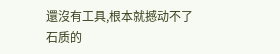還沒有工具,根本就撼动不了石质的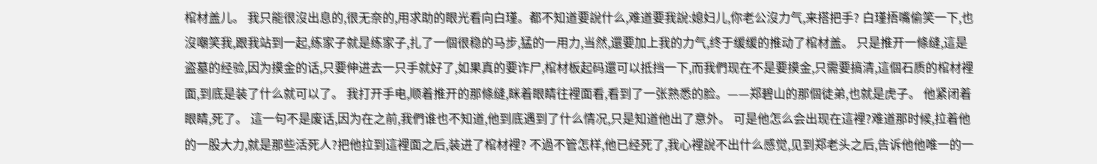棺材盖儿。 我只能很沒出息的,很无奈的,用求助的眼光看向白瑾。都不知道要說什么,难道要我說:媳妇儿,你老公沒力气,来搭把手? 白瑾捂嘴偷笑一下,也沒嘲笑我,跟我站到一起,练家子就是练家子,扎了一個很稳的马步,猛的一用力,当然,還要加上我的力气,终于缓缓的推动了棺材盖。 只是推开一條缝,這是盗墓的经验,因为摸金的话,只要伸进去一只手就好了,如果真的要诈尸,棺材板起码還可以抵挡一下,而我們现在不是要摸金,只需要搞清,這個石质的棺材裡面,到底是装了什么就可以了。 我打开手电,顺着推开的那條缝,眯着眼睛往裡面看,看到了一张熟悉的脸。——郑碧山的那個徒弟,也就是虎子。 他紧闭着眼睛,死了。 這一句不是废话,因为在之前,我們谁也不知道,他到底遇到了什么情况,只是知道他出了意外。 可是他怎么会出现在這裡?难道那时候,拉着他的一股大力,就是那些活死人?把他拉到這裡面之后,装进了棺材裡? 不過不管怎样,他已经死了,我心裡說不出什么感觉,见到郑老头之后,告诉他他唯一的一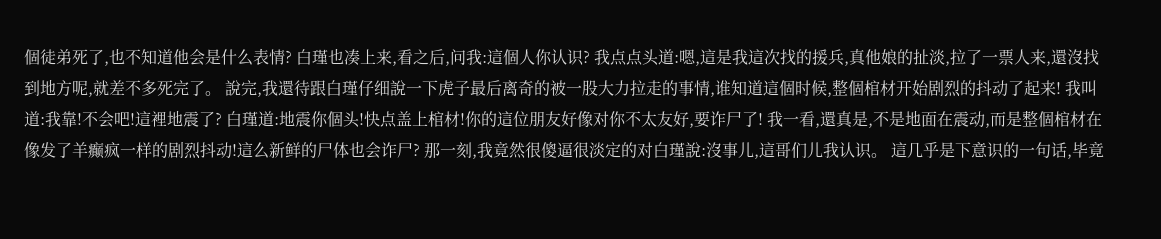個徒弟死了,也不知道他会是什么表情? 白瑾也凑上来,看之后,问我:這個人你认识? 我点点头道:嗯,這是我這次找的援兵,真他娘的扯淡,拉了一票人来,還沒找到地方呢,就差不多死完了。 說完,我還待跟白瑾仔细說一下虎子最后离奇的被一股大力拉走的事情,谁知道這個时候,整個棺材开始剧烈的抖动了起来! 我叫道:我靠!不会吧!這裡地震了? 白瑾道:地震你個头!快点盖上棺材!你的這位朋友好像对你不太友好,要诈尸了! 我一看,還真是,不是地面在震动,而是整個棺材在像发了羊癫疯一样的剧烈抖动!這么新鲜的尸体也会诈尸? 那一刻,我竟然很傻逼很淡定的对白瑾說:沒事儿,這哥们儿我认识。 這几乎是下意识的一句话,毕竟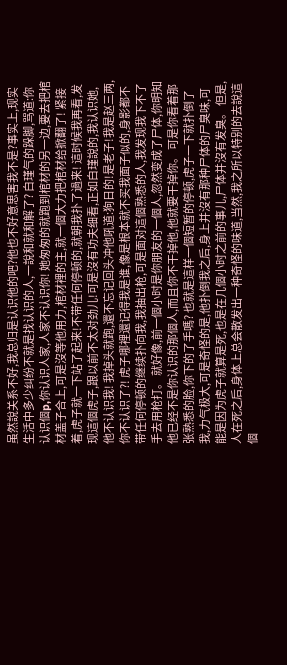虽然說关系不好,我总归是认识他的吧?他也不好意思害我不是?事实上,现实生活中多少纠纷不就是找认识的人,一說和就和解了? 白瑾气的跺脚,骂道:你认识個p,你认识人家,人家不认识你! 她匆匆的就跑到棺材的另一边,要去把棺材盖子合上,可是沒等他用力,棺材裡的主,就一個大力把棺材给掀翻了! 紧接着,虎子就一下站了起来!不带任何停顿的,就朝我扑了過来! 這时候我再看,发现這個虎子,跟以前不太对劲儿!可是沒有功夫细看,正如白瑾說的,我认识她,他不认识我! 我掉头就跑,還不忘记回头冲他吼道:狗日的!是老子!我是赵三两,你不认识了?! 虎子哪裡還记得我是谁,像是根本就不买我面子似的,身影都不带任何停顿的继续扑向我,我抽出枪,可是面对這個熟悉的人,我发现我下不了手去用枪打。 就好像,前一個小时是你朋友的一個人,忽然变成了尸体,你明知他已经不是你认识的那個人,而且你不干掉他,他就要干掉你。 可是你看着那张熟悉的脸,你下的了手嗎? 也就是這样一個短暂的停顿,虎子一下就扑倒了我,力气极大,可是奇怪的是,他扑倒我之后,身上并沒有那种尸体的尸臭味,可能是因为虎子就算是死,也是在几個小时之前的事儿,尸体并沒有发臭。 但是,人在死之后,身体上总会散发出一种奇怪的味道,当然,我之所以特别的去說這個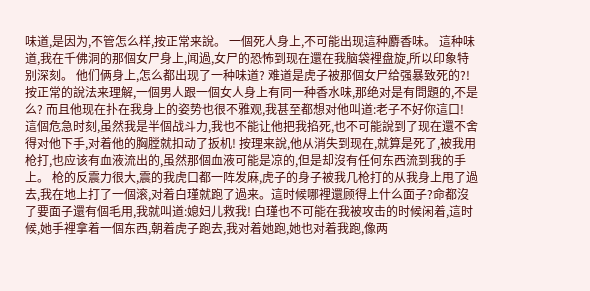味道,是因为,不管怎么样,按正常来說。 一個死人身上,不可能出现這种麝香味。 這种味道,我在千佛洞的那個女尸身上,闻過,女尸的恐怖到现在還在我脑袋裡盘旋,所以印象特别深刻。 他们俩身上,怎么都出现了一种味道? 难道是虎子被那個女尸给强暴致死的?!按正常的說法来理解,一個男人跟一個女人身上有同一种香水味,那绝对是有問題的,不是么? 而且他现在扑在我身上的姿势也很不雅观,我甚至都想对他叫道:老子不好你這口! 這個危急时刻,虽然我是半個战斗力,我也不能让他把我掐死,也不可能說到了现在還不舍得对他下手,对着他的胸膛就扣动了扳机! 按理来說,他从消失到现在,就算是死了,被我用枪打,也应该有血液流出的,虽然那個血液可能是凉的,但是却沒有任何东西流到我的手上。 枪的反震力很大,震的我虎口都一阵发麻,虎子的身子被我几枪打的从我身上甩了過去,我在地上打了一個滚,对着白瑾就跑了過来。這时候哪裡還顾得上什么面子?命都沒了要面子還有個毛用,我就叫道:媳妇儿救我! 白瑾也不可能在我被攻击的时候闲着,這时候,她手裡拿着一個东西,朝着虎子跑去,我对着她跑,她也对着我跑,像两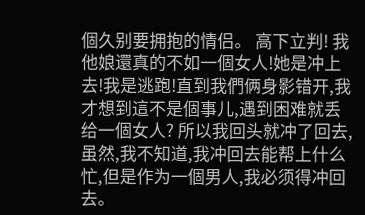個久别要拥抱的情侣。 高下立判! 我他娘還真的不如一個女人!她是冲上去!我是逃跑!直到我們俩身影错开,我才想到這不是個事儿,遇到困难就丢给一個女人? 所以我回头就冲了回去,虽然,我不知道,我冲回去能帮上什么忙,但是作为一個男人,我必须得冲回去。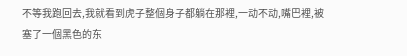不等我跑回去,我就看到虎子整個身子都躺在那裡,一动不动,嘴巴裡,被塞了一個黑色的东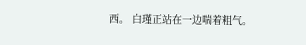西。 白瑾正站在一边喘着粗气。